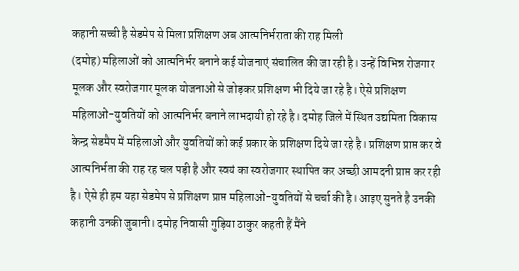कहानी सच्ची है सेडमेप से मिला प्रशिक्षण अब आत्मनिर्भराता की राह मिली
(दमोह) महिलाओं को आत्मनिर्भर बनाने कई योजनाएं संचालित की जा रही है। उन्हें विभिन्न रोजगार मूलक और स्वरोजगार मूलक योजनाओं से जोड़कर प्रशिक्षण भी दिये जा रहे है। ऐसे प्रशिक्षण महिलाओं-युवतियों को आत्मनिर्भर बनाने लाभदायी हो रहे है। दमोह जिले में स्थित उद्यमिता विकास केन्द्र सेडमैप में महिलाओं और युवतियों को कई प्रकार के प्रशिक्षण दिये जा रहे है। प्रशिक्षण प्राप्त कर वे आत्मनिर्भता की राह रह चल पड़ी है और स्वयं का स्वरोजगार स्थापित कर अच्छी आमदनी प्राप्त कर रही है। ऐसे ही हम यहा सेडमेप से प्रशिक्षण प्राप्त महिलाओं-युवतियों से चर्चा की है। आइए सुनते है उनकी कहानी उनकी जुबानी। दमोह निवासी गुड़िया ठाकुर कहती हैं मैंने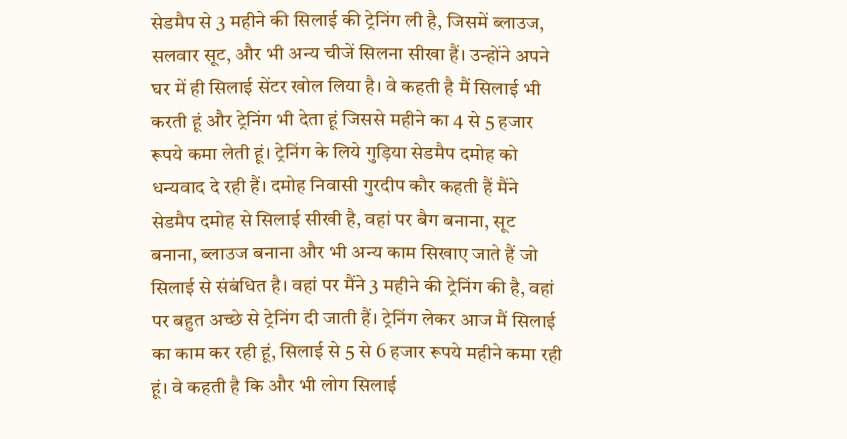सेडमैप से 3 महीने की सिलाई की ट्रेनिंग ली है, जिसमें ब्लाउज, सलवार सूट, और भी अन्य चीजें सिलना सीखा हैं। उन्होंने अपने घर में ही सिलाई सेंटर खोल लिया है। वे कहती है मैं सिलाई भी करती हूं और ट्रेनिंग भी देता हूं जिससे महीने का 4 से 5 हजार रूपये कमा लेती हूं। ट्रेनिंग के लिये गुड़िया सेडमैप दमोह को धन्यवाद दे रही हैं। दमोह निवासी गुरदीप कौर कहती हैं मैंने सेडमैप दमोह से सिलाई सीखी है, वहां पर बैग बनाना, सूट बनाना, ब्लाउज बनाना और भी अन्य काम सिखाए जाते हैं जो सिलाई से संबंधित है। वहां पर मैंने 3 महीने की ट्रेनिंग की है, वहां पर बहुत अच्छे से ट्रेनिंग दी जाती हैं। ट्रेनिंग लेकर आज मैं सिलाई का काम कर रही हूं, सिलाई से 5 से 6 हजार रूपये महीने कमा रही हूं। वे कहती है कि और भी लोग सिलाई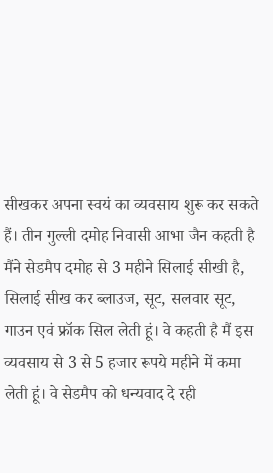सीखकर अपना स्वयं का व्यवसाय शुरू कर सकते हैं। तीन गुल्ली दमोह निवासी आभा जैन कहती है मैंने सेडमैप दमोह से 3 महीने सिलाई सीखी है, सिलाई सीख कर ब्लाउज, सूट, सलवार सूट, गाउन एवं फ्रॉक सिल लेती हूं। वे कहती है मैं इस व्यवसाय से 3 से 5 हजार रूपये महीने में कमा लेती हूं। वे सेडमैप को धन्यवाद दे रही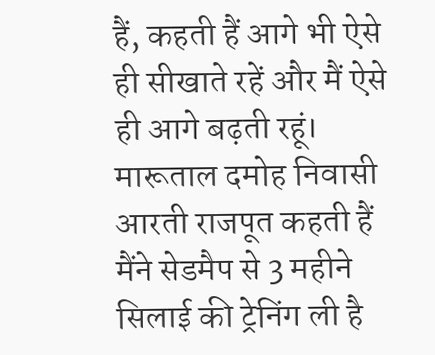हैं, कहती हैं आगे भी ऐसे ही सीखाते रहें और मैं ऐसे ही आगे बढ़ती रहूं। मारूताल दमोह निवासी आरती राजपूत कहती हैं मैंने सेडमैप से 3 महीने सिलाई की ट्रेनिंग ली है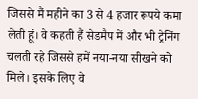जिससे मैं महीने का 3 से 4 हजार रूपये कमा लेती हूं। वे कहती हैं सेडमैप में और भी ट्रेनिंग चलती रहे जिससे हमें नया-नया सीखने को मिले। इसके लिए वे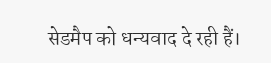सेडमैप को धन्यवाद दे रही हैं।